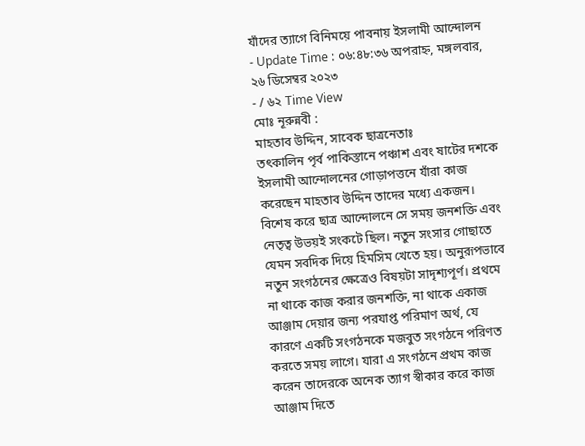যাঁদের ত্যাগে বিনিময়ে পাবনায় ইসলামী আন্দোলন
- Update Time : ০৬:৪৮:৩৬ অপরাহ্ন, মঙ্গলবার, ২৬ ডিসেম্বর ২০২৩
- / ৬২ Time View
মোঃ নূরুন্নবী :
মাহতাব উদ্দিন, সাবেক ছাত্রনেতাঃ
তৎকালিন পৃর্ব পাকিস্তানে পঞ্চাশ এবং ষাটের দশকে ইসলামী আন্দোলনের গোড়াপত্তনে যাঁরা কাজ করেছেন মাহতাব উদ্দিন তাদের মধ্যে একজন। বিশেষ করে ছাত্র আন্দোলনে সে সময় জনশক্তি এবং নেতৃত্ব উভয়ই সংকটে ছিল। নতুন সংসার গোছাতে যেমন সবদিক দিয়ে হিমসিম খেতে হয়। অনুরূপভাবে নতুন সংগঠনের ক্ষেত্রেও বিষয়টা সাদৃশ্যপূর্ণ। প্রথমে না থাকে কাজ করার জনশক্তি, না থাকে একাজ আঞ্জাম দেয়ার জন্য পরযাপ্ত পরিমাণ অর্থ, যে কারণে একটি সংগঠনকে মজবুত সংগঠনে পরিণত করতে সময় লাগে। যারা এ সংগঠনে প্রথম কাজ করেন তাদেরকে অনেক ত্যাগ স্বীকার করে কাজ আঞ্জাম দিতে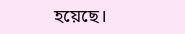হয়েছে।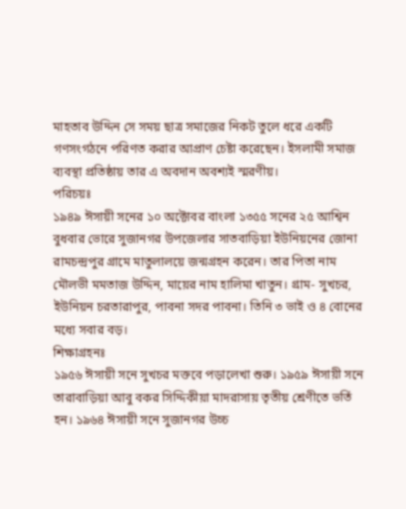মাহতাব উদ্দিন সে সময় ছাত্র সমাজের নিকট তুলে ধরে একটি গণসংগঠনে পরিণত করার আপ্রাণ চেষ্টা করেছেন। ইসলামী সমাজ ব্যবস্থা প্রতিষ্ঠায় তার এ অবদান অবশ্যই স্মরণীয়।
পরিচয়ঃ
১৯৪৯ ঈসায়ী সনের ১০ অক্টোবর বাংলা ১৩৫৫ সনের ২৫ আশ্বিন বুধবার ভোরে সুজানগর উপজেলার সাতবাড়িয়া ইউনিয়নের জোনা রামচন্দ্রপুর গ্ৰামে মাতুলালয়ে জন্মগ্ৰহন করেন। তার পিতা নাম মৌলভী মমতাজ উদ্দিন, মায়ের নাম হালিমা খাতুন। গ্ৰাম- সুখচর, ইউনিয়ন চরতারাপুর, পাবনা সদর পাবনা। তিনি ৩ ভাই ও ৪ বোনের মধ্যে সবার বড়।
শিক্ষাগ্ৰহনঃ
১৯৫৬ ঈসায়ী সনে সুখচর মক্তবে পড়ালেখা শুরু। ১৯৫৯ ঈসায়ী সনে তারাবাড়িয়া আবু বকর সিদ্দিকীয়া মাদরাসায় তৃতীয় শ্রেণীতে ভর্তি হন। ১৯৬৪ ঈসায়ী সনে সুজানগর উচ্চ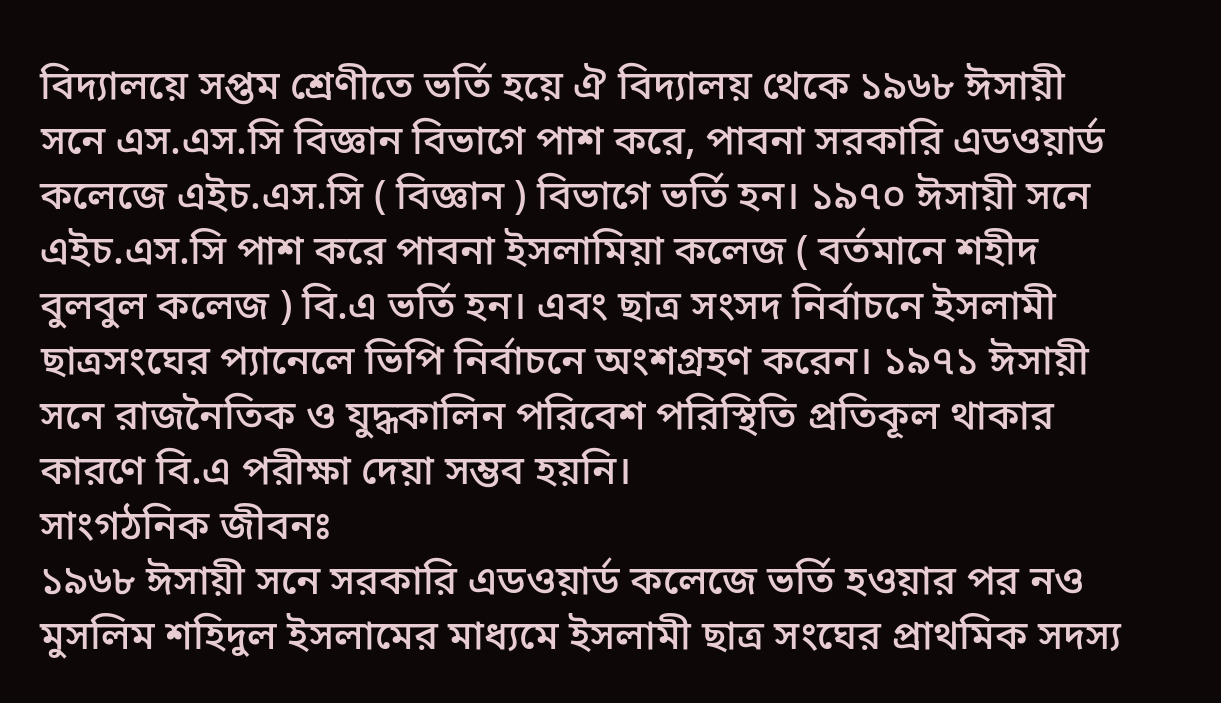বিদ্যালয়ে সপ্তম শ্রেণীতে ভর্তি হয়ে ঐ বিদ্যালয় থেকে ১৯৬৮ ঈসায়ী সনে এস.এস.সি বিজ্ঞান বিভাগে পাশ করে, পাবনা সরকারি এডওয়ার্ড কলেজে এইচ.এস.সি ( বিজ্ঞান ) বিভাগে ভর্তি হন। ১৯৭০ ঈসায়ী সনে এইচ.এস.সি পাশ করে পাবনা ইসলামিয়া কলেজ ( বর্তমানে শহীদ বুলবুল কলেজ ) বি.এ ভর্তি হন। এবং ছাত্র সংসদ নির্বাচনে ইসলামী ছাত্রসংঘের প্যানেলে ভিপি নির্বাচনে অংশগ্রহণ করেন। ১৯৭১ ঈসায়ী সনে রাজনৈতিক ও যুদ্ধকালিন পরিবেশ পরিস্থিতি প্রতিকূল থাকার কারণে বি.এ পরীক্ষা দেয়া সম্ভব হয়নি।
সাংগঠনিক জীবনঃ
১৯৬৮ ঈসায়ী সনে সরকারি এডওয়ার্ড কলেজে ভর্তি হওয়ার পর নও মুসলিম শহিদুল ইসলামের মাধ্যমে ইসলামী ছাত্র সংঘের প্রাথমিক সদস্য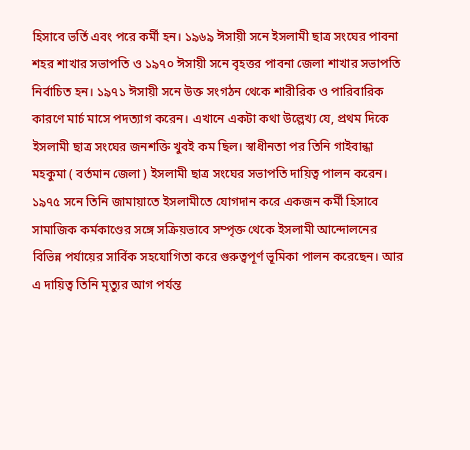হিসাবে ভর্তি এবং পরে কর্মী হন। ১৯৬৯ ঈসায়ী সনে ইসলামী ছাত্র সংঘের পাবনা শহর শাখার সভাপতি ও ১৯৭০ ঈসায়ী সনে বৃহত্তর পাবনা জেলা শাখার সভাপতি নির্বাচিত হন। ১৯৭১ ঈসায়ী সনে উক্ত সংগঠন থেকে শারীরিক ও পারিবারিক কারণে মার্চ মাসে পদত্যাগ করেন। এখানে একটা কথা উল্লেখ্য যে, প্রথম দিকে ইসলামী ছাত্র সংঘের জনশক্তি খুবই কম ছিল। স্বাধীনতা পর তিনি গাইবান্ধা মহকুমা ( বর্তমান জেলা ) ইসলামী ছাত্র সংঘের সভাপতি দায়িত্ব পালন করেন। ১৯৭৫ সনে তিনি জামায়াতে ইসলামীতে যোগদান করে একজন কর্মী হিসাবে সামাজিক কর্মকাণ্ডের সঙ্গে সক্রিয়ভাবে সম্পৃক্ত থেকে ইসলামী আন্দোলনের বিভিন্ন পর্যায়ের সার্বিক সহযোগিতা করে গুরুত্বপূর্ণ ভূমিকা পালন করেছেন। আর এ দায়িত্ব তিনি মৃত্যুর আগ পর্যন্ত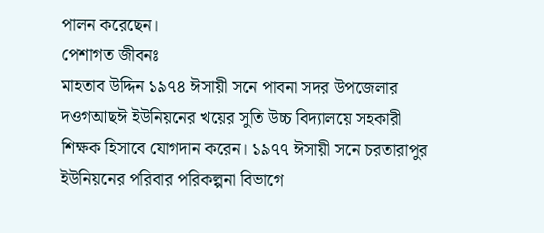পালন করেছেন।
পেশাগত জীবনঃ
মাহতাব উদ্দিন ১৯৭৪ ঈসায়ী সনে পাবনা সদর উপজেলার দওগআছঈ ইউনিয়নের খয়ের সুতি উচ্চ বিদ্যালয়ে সহকারী শিক্ষক হিসাবে যোগদান করেন। ১৯৭৭ ঈসায়ী সনে চরতারাপুর ইউনিয়নের পরিবার পরিকল্পনা বিভাগে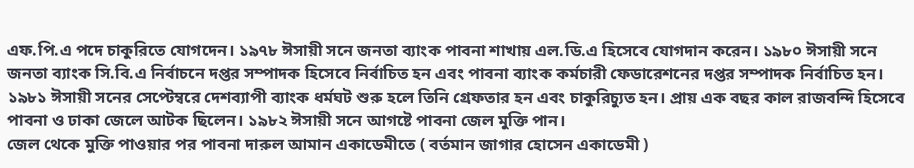এফ.পি.এ পদে চাকুরিতে যোগদেন। ১৯৭৮ ঈসায়ী সনে জনতা ব্যাংক পাবনা শাখায় এল.ডি.এ হিসেবে যোগদান করেন। ১৯৮০ ঈসায়ী সনে জনতা ব্যাংক সি.বি.এ নির্বাচনে দপ্তর সম্পাদক হিসেবে নির্বাচিত হন এবং পাবনা ব্যাংক কর্মচারী ফেডারেশনের দপ্তর সম্পাদক নির্বাচিত হন। ১৯৮১ ঈসায়ী সনের সেপ্টেম্বরে দেশব্যাপী ব্যাংক ধর্মঘট শুরু হলে তিনি গ্ৰেফতার হন এবং চাকুরিচ্যুত হন। প্রায় এক বছর কাল রাজবন্দি হিসেবে পাবনা ও ঢাকা জেলে আটক ছিলেন। ১৯৮২ ঈসায়ী সনে আগষ্টে পাবনা জেল মুক্তি পান।
জেল থেকে মুক্তি পাওয়ার পর পাবনা দারুল আমান একাডেমীতে ( বর্তমান জাগার হোসেন একাডেমী )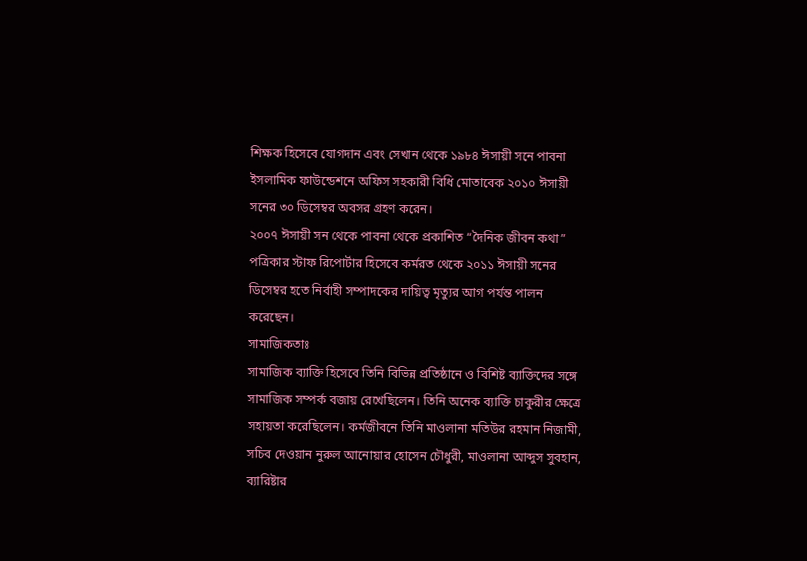শিক্ষক হিসেবে যোগদান এবং সেখান থেকে ১৯৮৪ ঈসায়ী সনে পাবনা ইসলামিক ফাউন্ডেশনে অফিস সহকারী বিধি মোতাবেক ২০১০ ঈসায়ী সনের ৩০ ডিসেম্বর অবসর গ্রহণ করেন।
২০০৭ ঈসায়ী সন থেকে পাবনা থেকে প্রকাশিত “দৈনিক জীবন কথা” পত্রিকার স্টাফ রিপোর্টার হিসেবে কর্মরত থেকে ২০১১ ঈসায়ী সনের ডিসেম্বর হতে নির্বাহী সম্পাদকের দায়িত্ব মৃত্যুর আগ পর্যন্ত পালন করেছেন।
সামাজিকতাঃ
সামাজিক ব্যাক্তি হিসেবে তিনি বিভিন্ন প্রতিষ্ঠানে ও বিশিষ্ট ব্যাক্তিদের সঙ্গে সামাজিক সম্পর্ক বজায় রেখেছিলেন। তিনি অনেক ব্যাক্তি চাকুরীর ক্ষেত্রে সহায়তা করেছিলেন। কর্মজীবনে তিনি মাওলানা মতিউর রহমান নিজামী, সচিব দেওয়ান নুরুল আনোয়ার হোসেন চৌধুরী, মাওলানা আব্দুস সুবহান, ব্যারিষ্টার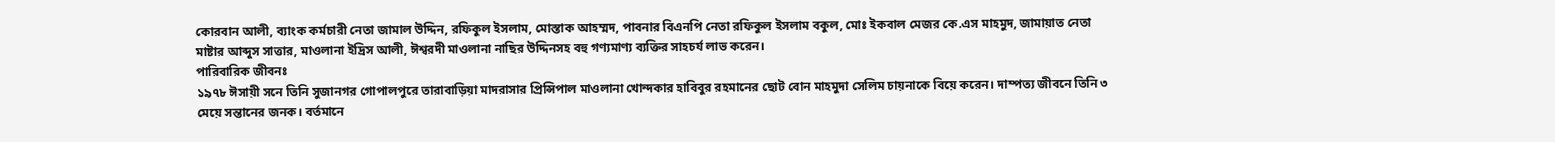কোরবান আলী, ব্যাংক কর্মচারী নেতা জামাল উদ্দিন, রফিকুল ইসলাম, মোস্তাক আহম্মদ, পাবনার বিএনপি নেতা রফিকুল ইসলাম বকুল, মোঃ ইকবাল মেজর কে.এস মাহমুদ, জামায়াত নেতা মাষ্টার আব্দুস সাত্তার, মাওলানা ইদ্রিস আলী, ঈশ্বরদী মাওলানা নাছির উদ্দিনসহ বহু গণ্যমাণ্য ব্যক্তির সাহচর্য লাভ করেন।
পারিবারিক জীবনঃ
১৯৭৮ ঈসায়ী সনে তিনি সুজানগর গোপালপুরে তারাবাড়িয়া মাদরাসার প্রিন্সিপাল মাওলানা খোন্দকার হাবিবুর রহমানের ছোট বোন মাহমুদা সেলিম চায়নাকে বিয়ে করেন। দাম্পত্য জীবনে তিনি ৩ মেয়ে সন্তানের জনক। বর্তমানে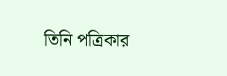তিনি পত্রিকার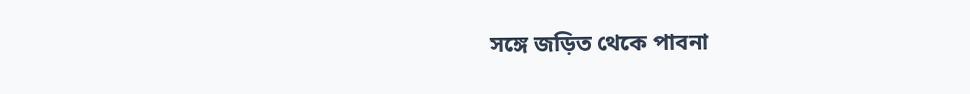সঙ্গে জড়িত থেকে পাবনা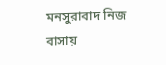মনসুরাবাদ নিজ বাসায়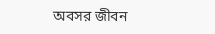অবসর জীবন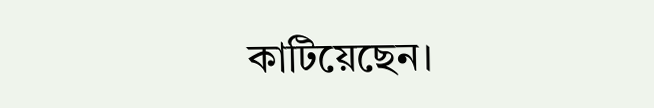কাটিয়েছেন।